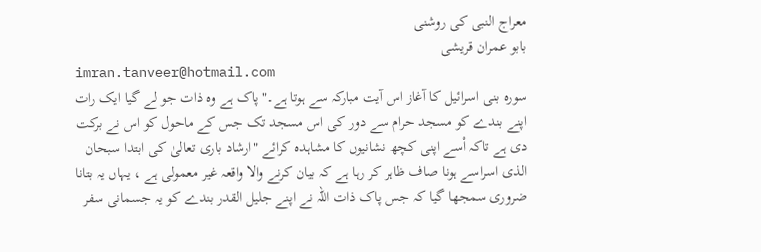معراج النبی کی روشنی
بابو عمران قریشی
imran.tanveer@hotmail.com
سورہ بنی اسرائیل کا آغاز اس آیت مبارکہ سے ہوتا ہے۔"پاک ہے وہ ذات جو لے گیا ایک رات اپنے بندے کو مسجد حرام سے دور کی اس مسجد تک جس کے ماحول کو اس نے برکت دی ہے تاکہ اْسے اپنی کچھ نشانیوں کا مشاہدہ کرائے "ارشاد باری تعالیٰ کی ابتدا سبحان الذی اسراسے ہونا صاف ظاہر کر رہا ہے کہ بیان کرنے والا واقعہ غیر معمولی ہے ، یہاں یہ بتانا ضروری سمجھا گیا کہ جس پاک ذات اللہ نے اپنے جلیل القدر بندے کو یہ جسمانی سفر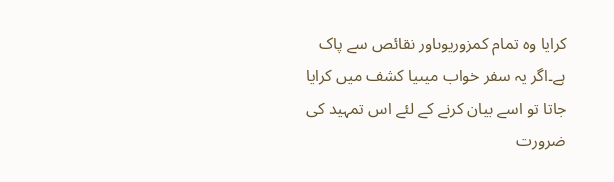کرایا وہ تمام کمزوریوںاور نقائص سے پاک ہے۔اگر یہ سفر خواب میںیا کشف میں کرایا جاتا تو اسے بیان کرنے کے لئے اس تمہید کی ضرورت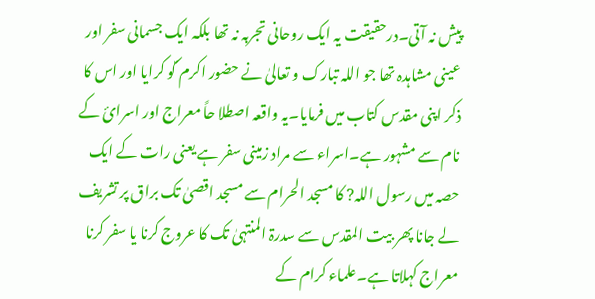پیش نہ آتی۔درحقیقت یہ ایک روحانی تجربہ نہ تھا بلکہ ایک جسمانی سفر اور عینی مشاہدہ تھا جو اللہ تبارک و تعالیٰ نے حضور اکرم ؐکو کرایا اور اس کا ذکر اپنی مقدس کتاب میں فرمایا۔یہ واقعہ اصطلا حاً معراج اور اسرائ کے نام سے مشہور ہے۔اسراء سے مراد زمینی سفر ہے یعنی رات کے ایک حصہ میں رسول اللہ? کا مسجد الحرام سے مسجد اقصیٰ تک براق پر تشریف لے جانا پھر بیت المقدس سے سدرۃ المنتہیٰ تک کا عروج کرنا یا سفر کرنا معراج کہلاتا ہے۔علماء کرام کے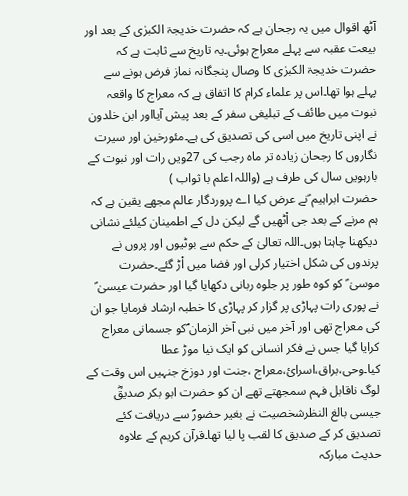آٹھ اقوال میں یہ رجحان ہے کہ حضرت خدیجۃ الکبرٰی کے بعد اور بیعت عقبہ سے پہلے معراج ہوئی۔یہ تاریخ سے ثابت ہے کہ حضرت خدیجۃ الکبرٰی کا وصال پنجگانہ نماز فرض ہونے سے پہلے ہوا تھا۔اس پر علماء کرام کا اتفاق ہے کہ معراج کا واقعہ نبوت میں طائف کے تبلیغی سفر کے بعد پیش آیااور ابن خلدون نے اپنی تاریخ میں اسی کی تصدیق کی ہے۔مئورخین اور سیرت نگاروں کا رجحان زیادہ تر ماہ رجب کی 27ویں رات اور نبوت کے بارہویں سال کی طرف ہے (واللہ اعلم با ثواب )
حضرت ابراہیم ؑنے عرض کیا اے پروردگار عالم مجھے یقین ہے کہ ہم مرنے کے بعد جی اْٹھیں گے لیکن دل کے اطمینان کیلئے نشانی دیکھنا چاہتا ہوں۔اللہ تعالیٰ کے حکم سے بوٹیوں اور پروں نے پرندوں کی شکل اختیار کرلی اور فضا میں اْڑ گئے۔حضرت موسیٰ ؑ کو کوہ طور پر جلوہ ربانی دکھایا گیا اور حضرت عیسیٰ ؑ نے پوری رات پہاڑی پر گزار کر پہاڑی کا خطبہ ارشاد فرمایا جو ان کی معراج تھی اور آخر میں نبی آخر الزمان ؐکو جسمانی معراج کرایا گیا جس نے فکر انسانی کو ایک نیا موڑ عطا کیا۔وحی،براق،اسرائ،معراج ،جنت اور دوزخ جنہیں اس وقت کے لوگ ناقابل فہم سمجھتے تھے ان کو حضرت ابو بکر صدیقؓ جیسی بالغ النظرشخصیت نے بغیر حضورؐ سے دریافت کئے تصدیق کر کے صدیق کا لقب پا لیا تھا۔قرآن کریم کے علاوہ حدیث مبارکہ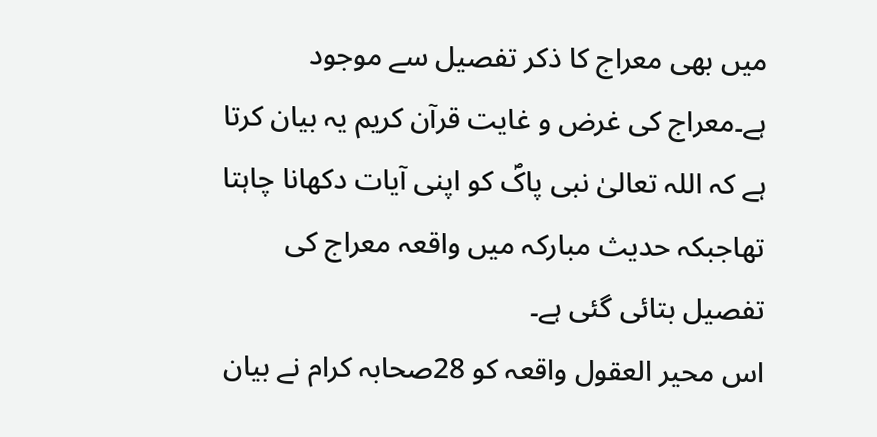میں بھی معراج کا ذکر تفصیل سے موجود ہے۔معراج کی غرض و غایت قرآن کریم یہ بیان کرتا ہے کہ اللہ تعالیٰ نبی پاکؐ کو اپنی آیات دکھانا چاہتا تھاجبکہ حدیث مبارکہ میں واقعہ معراج کی تفصیل بتائی گئی ہے۔
اس محیر العقول واقعہ کو 28صحابہ کرام نے بیان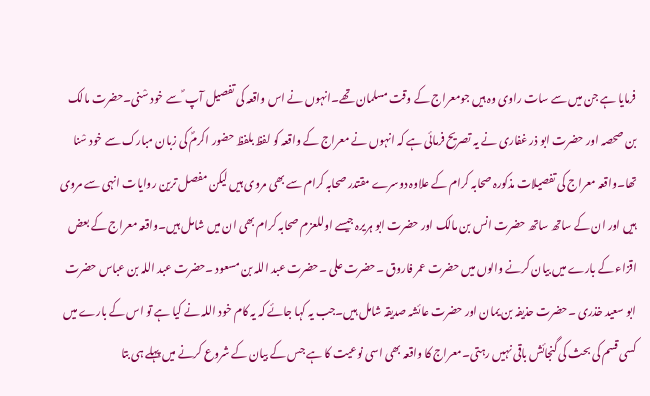فرمایا ہے جن میں سے سات راوی وہ ہیں جومعراج کے وقت مسلمان تھے۔انہوں نے اس واقعہ کی تفصیل آپ ؐ سے خود سْنی۔حضرت مالک بن صحصہ اور حضرت ابو ذر غفاری نے یہ تصریح فرمائی ہے کہ انہوں نے معراج کے واقعہ کو لفظ بلفظ حضور اکرمؐ کی زبان مبارک سے خود سْنا تھا۔واقعہ معراج کی تفصیلات مذکورہ صحابہ کرام کے علاوہ دوسرے مقتدر صحابہ کرام سے بھی مروی ہیں لیکن مفصل ترین روایات انہی سے مروی ہیں اور ان کے ساتھ ساتھ حضرت انس بن مالک اور حضرت ابو ہریرہ جیسے اوللعزم صحابہ کرام بھی ان میں شامل ہیں۔واقعہ معراج کے بعض اقزاء کے بارے میں بیان کرنے والوں میں حضرت عمر فاروق ۔حضرت علی ۔حضرت عبد اللہ بن مسعود ۔حضرت عبد اللہ بن عباس حضرت ابو سعید خذری ۔حضرت حذیفہ بن یمان اور حضرت عائشہ صدیقہ شامل ہیں۔جب یہ کہا جائے کہ یہ کام خود اللہ نے کیا ہے تو اس کے بارے میں کسی قسم کی بحث کی گنجائش باقی نہیں رہتی۔معراج کا واقعہ بھی اسی نوعیت کا ہے جس کے بیان کے شروع کرنے میں پہلے ہی بتا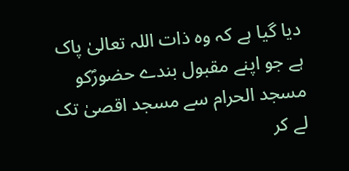دیا گیا ہے کہ وہ ذات اللہ تعالیٰ پاک ہے جو اپنے مقبول بندے حضورؐکو مسجد الحرام سے مسجد اقصیٰ تک لے کر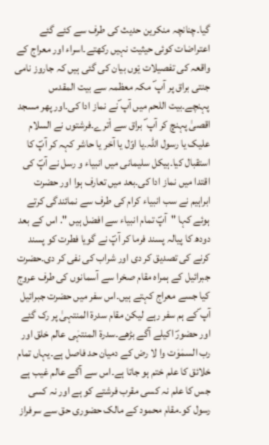گیا۔چنانچہ منکرین حدیث کی طرف سے کئے گئے اعتراضات کوئی حیثیت نہیں رکھتے۔اسراء اور معراج کے واقعہ کی تفصیلات یْوں بیان کی گئی ہیں کہ جاروز نامی جنتی براق پر آپ ؐ مکہ معظمہ سے بیت المقدس پہنچے۔بیت اللحم میں آپ ؐنے نماز ادا کی۔اور پھر مسجد اقصیٰ پہنچ کر آپ ؐ براق سے اْترے۔فرشتوں نے السلام علیک یا رسول اللہ۔یا اوّل یا آخر یا حاشر کہہ کر آپؐ کا استقبال کیا۔ہیکل سلیمانی میں انبیاء و رسل نے آپؐ کی اقتدا میں نماز ادا کی۔بعد میں تعارف ہوا اور حضرت ابراہیم نے سب انبیاء کرام کی طرف سے نمائندگی کرتے ہوئے کہا "آپؐ تمام انبیاء سے افضل ہیں ". اس کے بعد دودھ کا پیالہ پسند فرما کر آپؐ نے گویا فطرت کو پسند کرنے کی تصدیق کر دی اور شراب کی نفی کر دی۔حضرت جبرائیل کے ہمراہ مقام صخرا سے آسمانوں کی طرف عروج کیا جسے معراج کہتے ہیں۔اس سفر میں حضرت جبرائیل آپ ؐکے ہم سفر رہے لیکن مقام سدرۃ المنتہیٰ پر رک گئے اور حضورؐ اکیلے آگے بڑھے۔سدرۃ المنتہٰی عالم خلق اور رب السمٰوٰت وا لا رض کے دمیان حد فاصل ہے۔یہاں تمام خلائق کا علم ختم ہو جاتا ہے۔اس سے آگے عالم غیب ہے جس کا علم نہ کسی مقرب فرشتے کو ہے اور نہ کسی رسول کو۔مقام محمود کے مالک حضوری حق سے سرفراز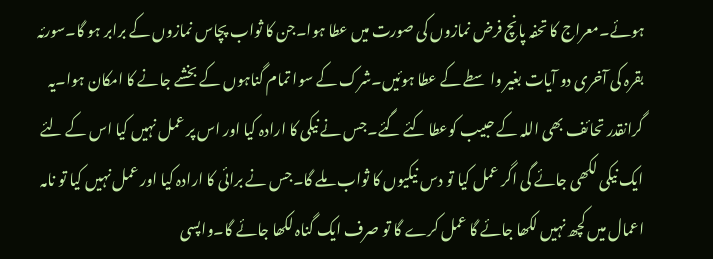ہوئے۔معراج کا تحفہ پانچ فرض نمازوں کی صورت میں عطا ہوا۔جن کا ثواب پچاس نمازوں کے برابر ہو گا۔سورئہ بقرہ کی آخری دو آیات بغیر واسطے کے عطا ہوئیں۔شرک کے سوا تمام گناہوں کے بخشے جانے کا امکان ہوا۔یہ گرانقدر تحائف بھی اللہ کے حبیب کوعطا کئے گئے۔جس نے نیکی کا ارادہ کیا اور اس پر عمل نہیں کیا اس کے لئے ایک نیکی لکھی جائے گی اگر عمل کیا تو دس نیکیوں کا ثواب ملے گا۔جس نے برائی کا ارادہ کیا اور عمل نہیں کیا تو نامہ اعمال میں کچھ نہیں لکھا جائے گا عمل کرے گا تو صرف ایک گناہ لکھا جائے گا۔واپسی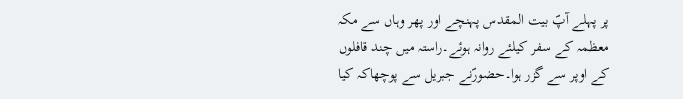پر پہلے آپؐ بیت المقدس پہنچے اور پھر وہاں سے مکہ معظمہ کے سفر کیلئے روانہ ہوئے۔راستہ میں چند قافلوں کے اوپر سے گزر ہوا۔حضورؐنے جبریل سے پوچھاکہ کیا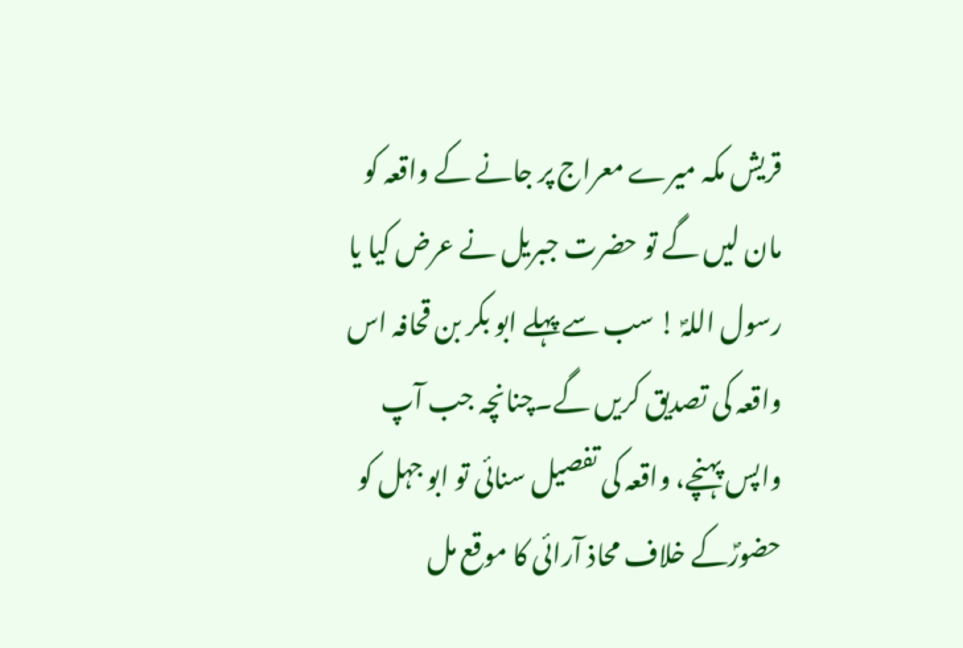قریش مکہ میرے معراج پر جانے کے واقعہ کو مان لیں گے تو حضرت جبریل نے عرض کیا یا رسول اللہؐ ! سب سے پہلے ابو بکر بن قحافہ اس واقعہ کی تصدیق کریں گے۔چنانچہ جب آپ واپس پہنچے، واقعہ کی تفصیل سنائی تو ابو جہل کو حضورؐکے خلاف محاذ آرائی کا موقع مل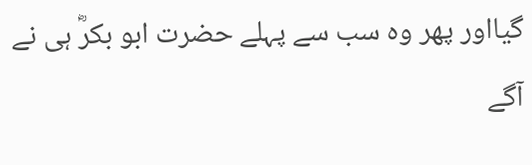گیااور پھر وہ سب سے پہلے حضرت ابو بکرؓ ہی نے آگے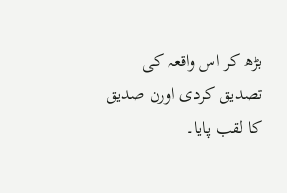بڑھ کر اس واقعہ کی تصدیق کردی اورن صدیق کا لقب پایا۔